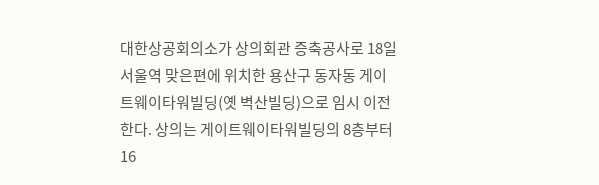대한상공회의소가 상의회관 증축공사로 18일 서울역 맞은편에 위치한 용산구 동자동 게이트웨이타워빌딩(옛 벽산빌딩)으로 임시 이전한다. 상의는 게이트웨이타워빌딩의 8층부터 16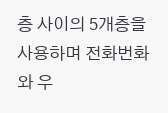층 사이의 5개층을 사용하며 전화번화와 우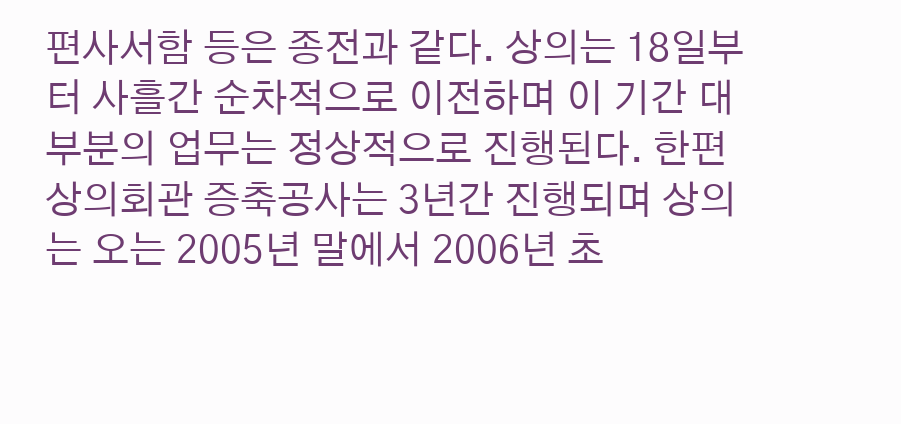편사서함 등은 종전과 같다. 상의는 18일부터 사흘간 순차적으로 이전하며 이 기간 대부분의 업무는 정상적으로 진행된다. 한편 상의회관 증축공사는 3년간 진행되며 상의는 오는 2005년 말에서 2006년 초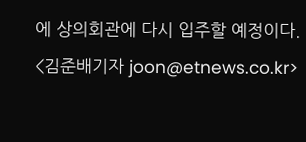에 상의회관에 다시 입주할 예정이다.
<김준배기자 joon@etnews.co.kr>